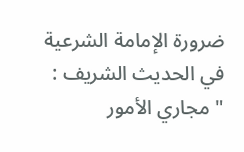ضرورة الإمامة الشرعية
في الحديث الشريف :
" مجاري الأمور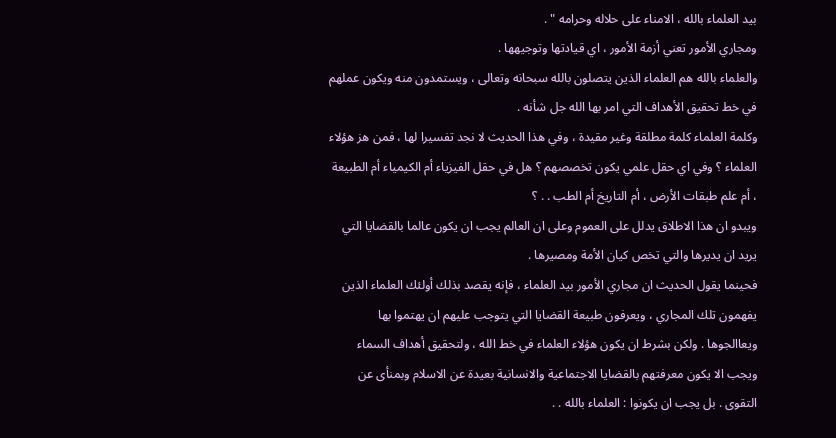بيد العلماء بالله ، الامناء على حلاله وحرامه " .
ومجاري الأمور تعني أزمة الأمور ، اي قيادتها وتوجيهها .
والعلماء بالله هم العلماء الذين يتصلون بالله سبحانه وتعالى ، ويستمدون منه ويكون عملهم في خط تحقيق الأهداف التي امر بها الله جل شأنه .
وكلمة العلماء كلمة مطلقة وغير مقيدة ، وفي هذا الحديث لا نجد تفسيرا لها ، فمن هز هؤلاء العلماء ؟ وفي اي حقل علمي يكون تخصصهم ؟ هل في حقل الفيزياء أم الكيمياء أم الطبيعة ، أم علم طبقات الأرض ، أم التاريخ أم الطب . . ؟
ويبدو ان هذا الاطلاق يدلل على العموم وعلى ان العالم يجب ان يكون عالما بالقضايا التي يريد ان يديرها والتي تخص كيان الأمة ومصيرها .
فحينما يقول الحديث ان مجاري الأمور بيد العلماء ، فإنه يقصد بذلك أولئك العلماء الذين يفهمون تلك المجاري ، ويعرفون طبيعة القضايا التي يتوجب عليهم ان يهتموا بها ويعاالجوها . ولكن بشرط ان يكون هؤلاء العلماء في خط الله ، ولتحقيق أهداف السماء ويجب الا يكون معرفتهم بالقضايا الاجتماعية والانسانية بعيدة عن الاسلام وبمنأى عن التقوى . بل يجب ان يكونوا : العلماء بالله . .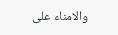والامناء على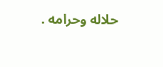حلاله وحرامه .